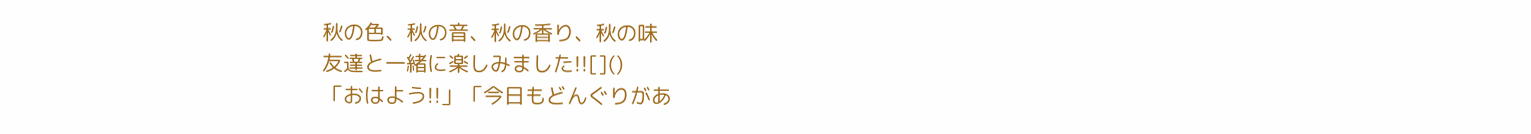秋の色、秋の音、秋の香り、秋の味
友達と一緒に楽しみました!![]()
「おはよう!!」「今日もどんぐりがあ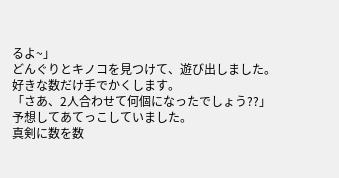るよ~」
どんぐりとキノコを見つけて、遊び出しました。
好きな数だけ手でかくします。
「さあ、2人合わせて何個になったでしょう??」
予想してあてっこしていました。
真剣に数を数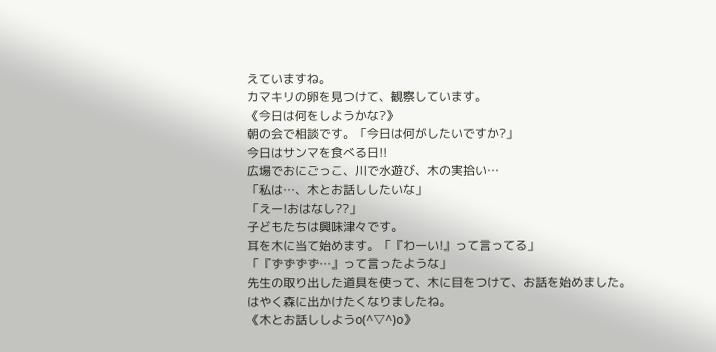えていますね。
カマキリの卵を見つけて、観察しています。
《今日は何をしようかな?》
朝の会で相談です。「今日は何がしたいですか?」
今日はサンマを食べる日!!
広場でおにごっこ、川で水遊び、木の実拾い…
「私は…、木とお話ししたいな」
「えー!おはなし??」
子どもたちは興味津々です。
耳を木に当て始めます。「『わーい!』って言ってる」
「『ずずずず…』って言ったような」
先生の取り出した道具を使って、木に目をつけて、お話を始めました。
はやく森に出かけたくなりましたね。
《木とお話ししようo(^▽^)o》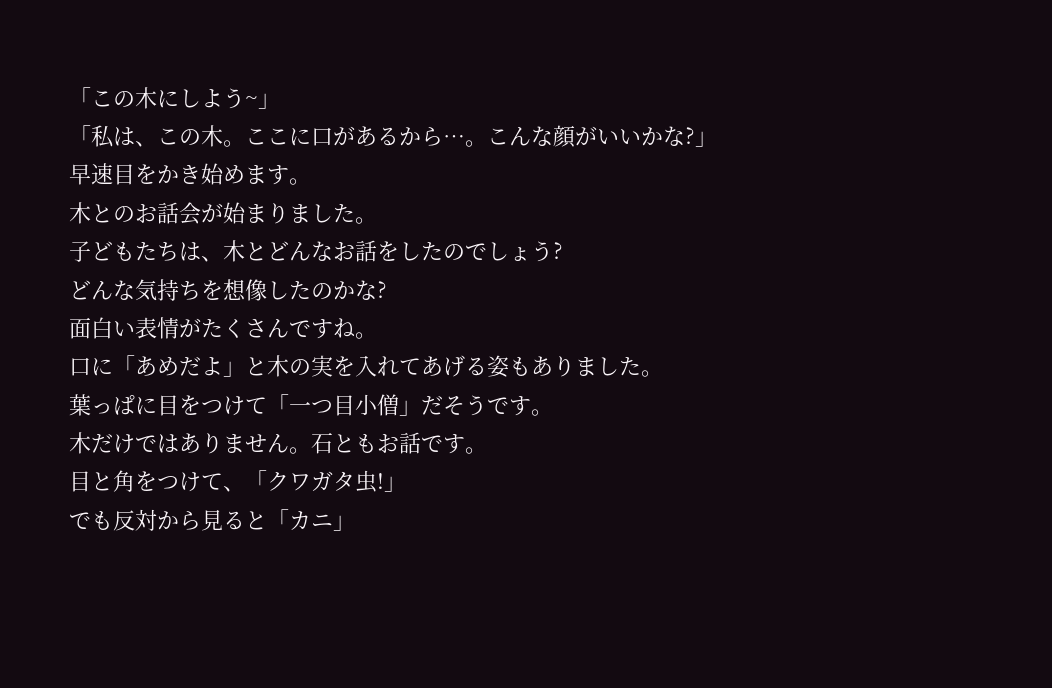「この木にしよう~」
「私は、この木。ここに口があるから…。こんな顔がいいかな?」
早速目をかき始めます。
木とのお話会が始まりました。
子どもたちは、木とどんなお話をしたのでしょう?
どんな気持ちを想像したのかな?
面白い表情がたくさんですね。
口に「あめだよ」と木の実を入れてあげる姿もありました。
葉っぱに目をつけて「一つ目小僧」だそうです。
木だけではありません。石ともお話です。
目と角をつけて、「クワガタ虫!」
でも反対から見ると「カニ」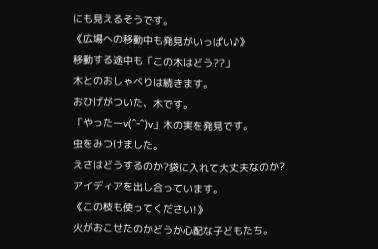にも見えるそうです。
《広場への移動中も発見がいっぱい♪》
移動する途中も「この木はどう??」
木とのおしゃべりは続きます。
おひげがついた、木です。
「やったーv(^-^)v」木の実を発見です。
虫をみつけました。
えさはどうするのか?袋に入れて大丈夫なのか?
アイディアを出し合っています。
《この枝も使ってください!》
火がおこせたのかどうか心配な子どもたち。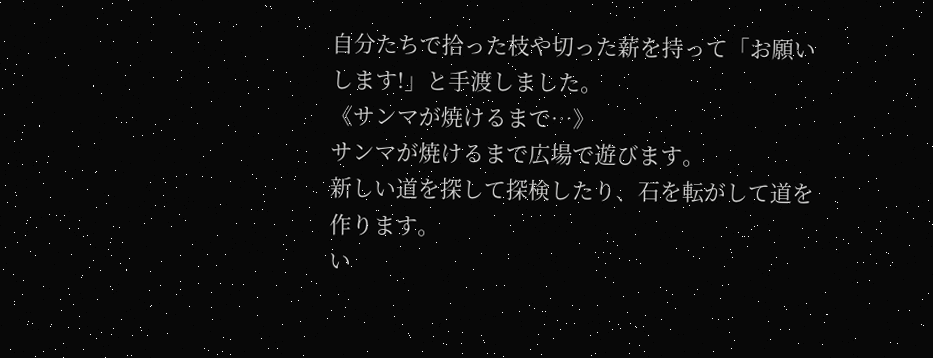自分たちで拾った枝や切った薪を持って「お願いします!」と手渡しました。
《サンマが焼けるまで…》
サンマが焼けるまで広場で遊びます。
新しい道を探して探検したり、石を転がして道を作ります。
い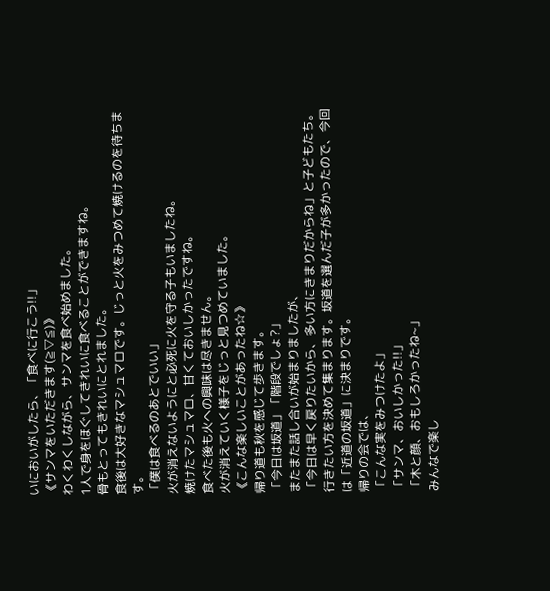いにおいがしたら、「食べに行こう!!」
《サンマをいただきます(≧▽≦)》
わくわくしながら、サンマを食べ始めました。
1人で身をほぐしてきれいに食べることができますね。
骨もとってもきれいにとれました。
食後は大好きなマシュマロです。じっと火をみつめて焼けるのを待ちます。
「僕は食べるのあとでいい」
火が消えないようにと必死に火を守る子もいましたね。
焼けたマシュマロ、甘くておいしかったですね。
食べた後も火への興味は尽きません。
火が消えていく様子をじっと見つめていました。
《こんな楽しいことがあったね☆》
帰り道も秋を感じて歩きます。
「今日は坂道」「階段でしょ?」
またまた話し合いが始まりましたが、
「今日は早く戻りたいから、多い方にきまりだからね」と子どもたち。
行きたい方を決めて集まります。坂道を選んだ子が多かったので、今回は「近道の坂道」に決まりです。
帰りの会では、
「こんな実をみつけたよ」
「サンマ、おいしかった!!」
「木と顔、おもしろかったね~」
みんなで楽し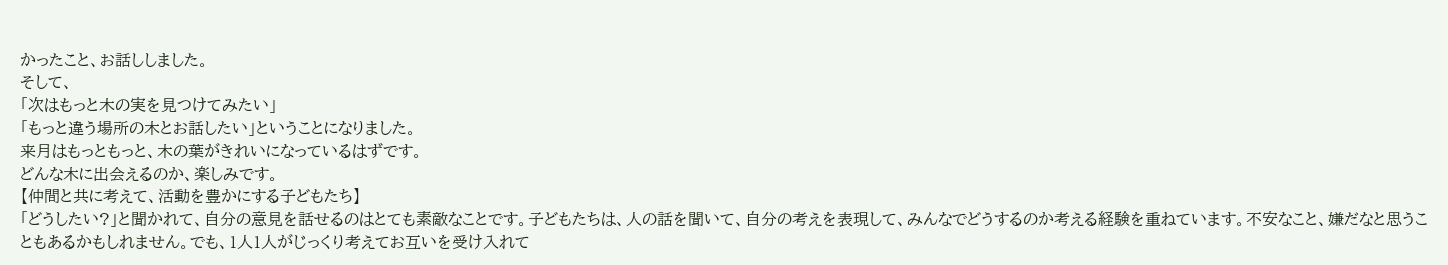かったこと、お話ししました。
そして、
「次はもっと木の実を見つけてみたい」
「もっと違う場所の木とお話したい」ということになりました。
来月はもっともっと、木の葉がきれいになっているはずです。
どんな木に出会えるのか、楽しみです。
【仲間と共に考えて、活動を豊かにする子どもたち】
「どうしたい?」と聞かれて、自分の意見を話せるのはとても素敵なことです。子どもたちは、人の話を聞いて、自分の考えを表現して、みんなでどうするのか考える経験を重ねています。不安なこと、嫌だなと思うこともあるかもしれません。でも、1人1人がじっくり考えてお互いを受け入れて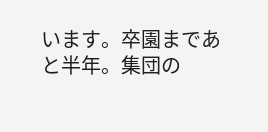います。卒園まであと半年。集団の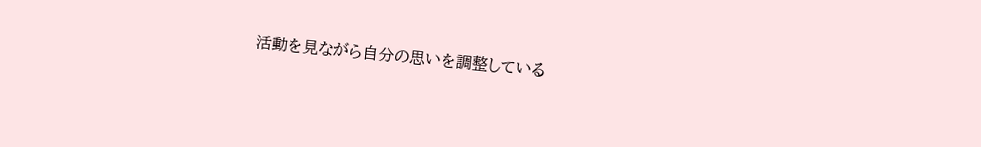活動を見ながら自分の思いを調整している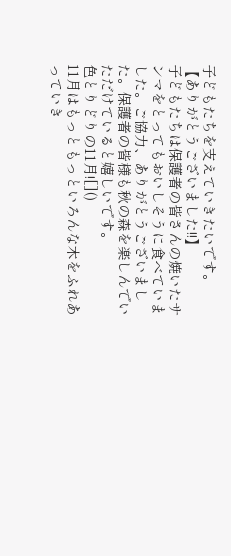子どもたちを支えていきたいです。
【ありがとうございました!!】
子どもたちは保護者の皆さんの焼いたサンマをとってもおいしそうに食べていました。ご協力、ありがとうございました。保護者の皆様も秋の森を楽しんでいただけていると嬉しいです。
色とりどりの11月![]()
11月はもっともっといろんな木をふれあっていき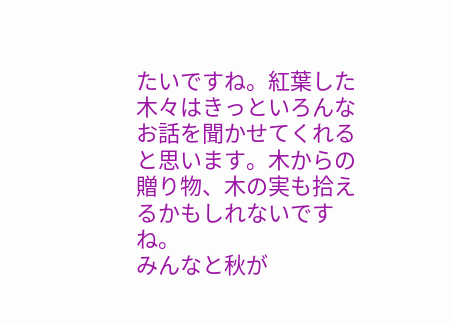たいですね。紅葉した木々はきっといろんなお話を聞かせてくれると思います。木からの贈り物、木の実も拾えるかもしれないですね。
みんなと秋が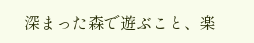深まった森で遊ぶこと、楽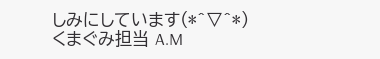しみにしています(*^▽^*)
くまぐみ担当 A.M